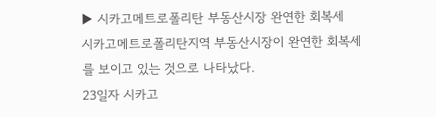▶ 시카고메트로폴리탄 부동산시장 완연한 회복세
시카고메트로폴리탄지역 부동산시장이 완연한 회복세를 보이고 있는 것으로 나타났다.
23일자 시카고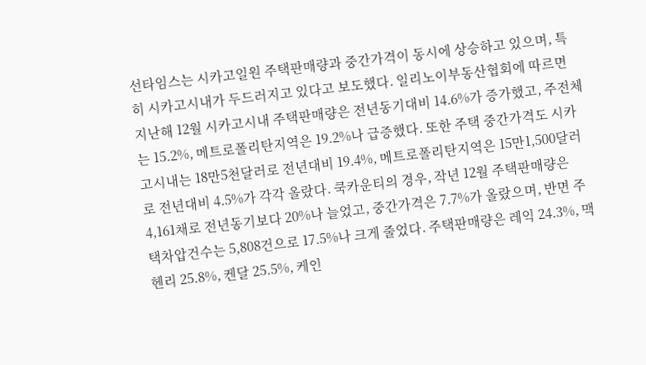선타임스는 시카고일원 주택판매량과 중간가격이 동시에 상승하고 있으며, 특히 시카고시내가 두드러지고 있다고 보도했다. 일리노이부동산협회에 따르면 지난해 12월 시카고시내 주택판매량은 전년동기대비 14.6%가 증가했고, 주전체는 15.2%, 메트로폴리탄지역은 19.2%나 급증했다. 또한 주택 중간가격도 시카고시내는 18만5천달러로 전년대비 19.4%, 메트로폴리탄지역은 15만1,500달러로 전년대비 4.5%가 각각 올랐다. 쿡카운티의 경우, 작년 12월 주택판매량은 4,161채로 전년동기보다 20%나 늘었고, 중간가격은 7.7%가 올랐으며, 반면 주택차압건수는 5,808건으로 17.5%나 크게 줄었다. 주택판매량은 레익 24.3%, 맥헨리 25.8%, 켄달 25.5%, 케인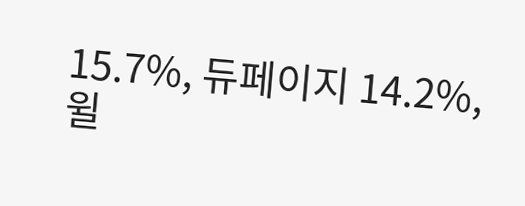15.7%, 듀페이지 14.2%, 윌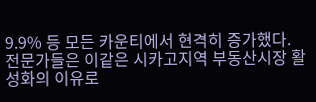9.9% 등 모든 카운티에서 현격히 증가했다.
전문가들은 이같은 시카고지역 부동산시장 활성화의 이유로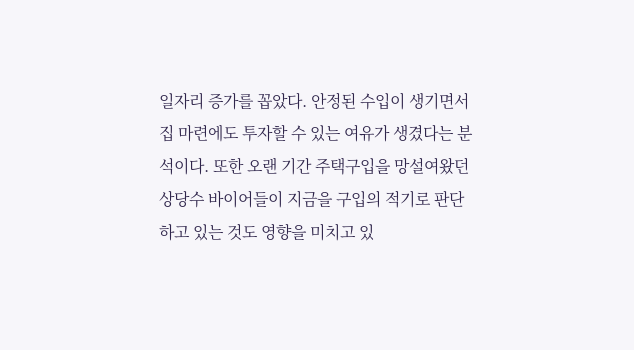일자리 증가를 꼽았다. 안정된 수입이 생기면서 집 마련에도 투자할 수 있는 여유가 생겼다는 분석이다. 또한 오랜 기간 주택구입을 망설여왔던 상당수 바이어들이 지금을 구입의 적기로 판단하고 있는 것도 영향을 미치고 있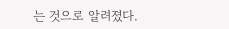는 것으로 알려졌다.